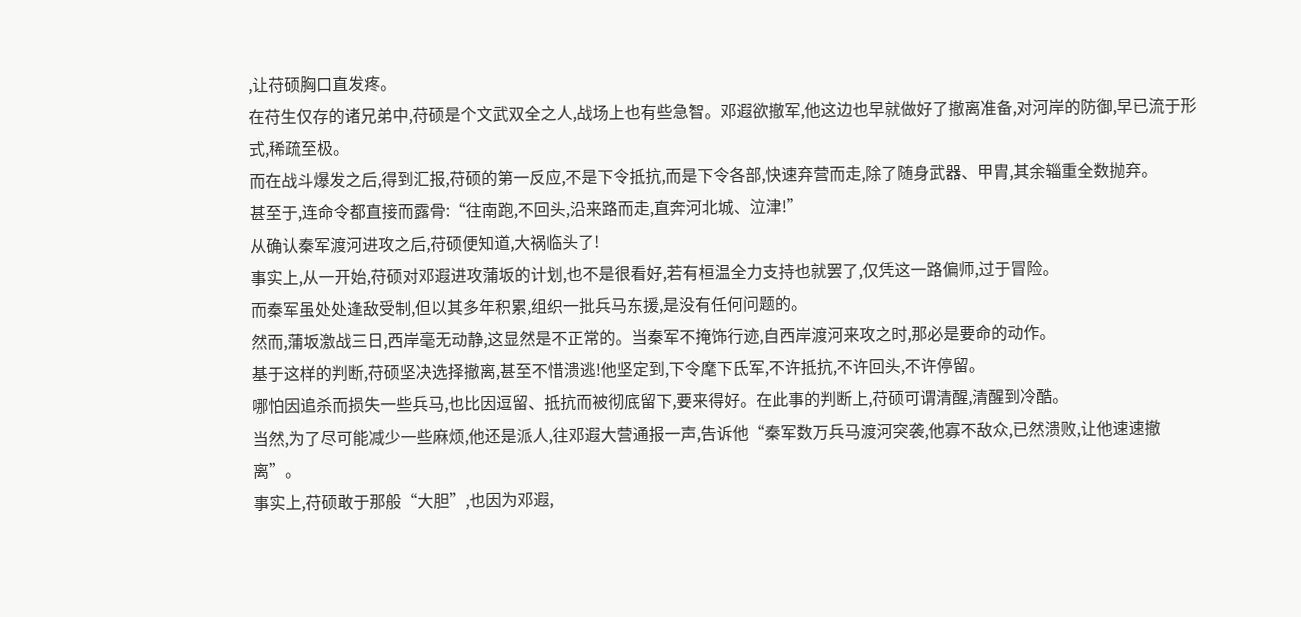,让苻硕胸口直发疼。
在苻生仅存的诸兄弟中,苻硕是个文武双全之人,战场上也有些急智。邓遐欲撤军,他这边也早就做好了撤离准备,对河岸的防御,早已流于形式,稀疏至极。
而在战斗爆发之后,得到汇报,苻硕的第一反应,不是下令抵抗,而是下令各部,快速弃营而走,除了随身武器、甲胄,其余辎重全数抛弃。
甚至于,连命令都直接而露骨:“往南跑,不回头,沿来路而走,直奔河北城、泣津!”
从确认秦军渡河进攻之后,苻硕便知道,大祸临头了!
事实上,从一开始,苻硕对邓遐进攻蒲坂的计划,也不是很看好,若有桓温全力支持也就罢了,仅凭这一路偏师,过于冒险。
而秦军虽处处逢敌受制,但以其多年积累,组织一批兵马东援,是没有任何问题的。
然而,蒲坂激战三日,西岸毫无动静,这显然是不正常的。当秦军不掩饰行迹,自西岸渡河来攻之时,那必是要命的动作。
基于这样的判断,苻硕坚决选择撤离,甚至不惜溃逃!他坚定到,下令麾下氐军,不许抵抗,不许回头,不许停留。
哪怕因追杀而损失一些兵马,也比因逗留、抵抗而被彻底留下,要来得好。在此事的判断上,苻硕可谓清醒,清醒到冷酷。
当然,为了尽可能减少一些麻烦,他还是派人,往邓遐大营通报一声,告诉他“秦军数万兵马渡河突袭,他寡不敌众,已然溃败,让他速速撤离”。
事实上,苻硕敢于那般“大胆”,也因为邓遐,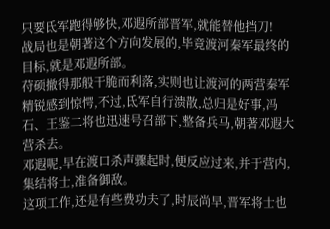只要氐军跑得够快,邓遐所部晋军,就能替他挡刀!
战局也是朝著这个方向发展的,毕竟渡河秦军最终的目标,就是邓遐所部。
苻硕撤得那般干脆而利落,实则也让渡河的两营秦军精锐感到惊愕,不过,氐军自行溃散,总归是好事,冯石、王鉴二将也迅速号召部下,整备兵马,朝著邓遐大营杀去。
邓遐呢,早在渡口杀声骤起时,便反应过来,并于营内,集结将士,准备御敌。
这项工作,还是有些费功夫了,时辰尚早,晋军将士也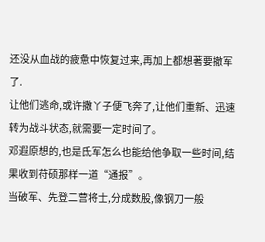还没从血战的疲惫中恢复过来,再加上都想著要撤军了.
让他们逃命,或许撒丫子便飞奔了,让他们重新、迅速转为战斗状态,就需要一定时间了。
邓遐原想的,也是氐军怎么也能给他争取一些时间,结果收到苻硕那样一道“通报”。
当破军、先登二营将士,分成数股,像钢刀一般